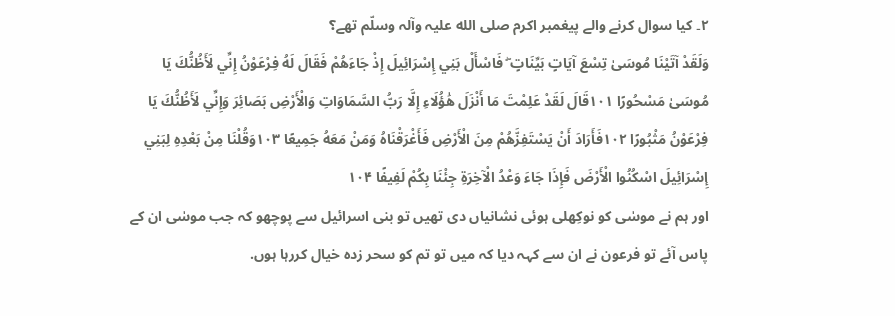۲۔ کیا سوال کرنے والے پیغمبر اکرم صلی الله علیہ وآلہ وسلّم تھے؟
وَلَقَدْ آتَيْنَا مُوسَىٰ تِسْعَ آيَاتٍ بَيِّنَاتٍ ۖ فَاسْأَلْ بَنِي إِسْرَائِيلَ إِذْ جَاءَهُمْ فَقَالَ لَهُ فِرْعَوْنُ إِنِّي لَأَظُنُّكَ يَا مُوسَىٰ مَسْحُورًا ۱۰۱قَالَ لَقَدْ عَلِمْتَ مَا أَنْزَلَ هَٰؤُلَاءِ إِلَّا رَبُّ السَّمَاوَاتِ وَالْأَرْضِ بَصَائِرَ وَإِنِّي لَأَظُنُّكَ يَا فِرْعَوْنُ مَثْبُورًا ۱۰۲فَأَرَادَ أَنْ يَسْتَفِزَّهُمْ مِنَ الْأَرْضِ فَأَغْرَقْنَاهُ وَمَنْ مَعَهُ جَمِيعًا ۱۰۳وَقُلْنَا مِنْ بَعْدِهِ لِبَنِي إِسْرَائِيلَ اسْكُنُوا الْأَرْضَ فَإِذَا جَاءَ وَعْدُ الْآخِرَةِ جِئْنَا بِكُمْ لَفِيفًا ۱۰۴
اور ہم نے موسٰی کو نوکِھلی ہوئی نشانیاں دی تھیں تو بنی اسرائیل سے پوچھو کہ جب موسٰی ان کے پاس آئے تو فرعون نے ان سے کہہ دیا کہ میں تو تم کو سحر زدہ خیال کررہا ہوں.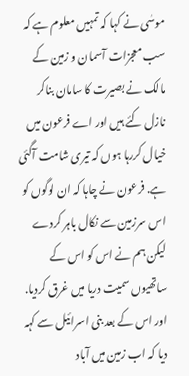موسٰی نے کہا کہ تمہیں معلوم ہے کہ سب معجزات آسمان و زمین کے مالک نے بصیرت کا سامان بناکر نازل کئے ہیں اور اے فرعون میں خیال کررہا ہوں کہ تیری شامت آگئی ہے. فرعون نے چاہا کہ ان لوگوں کو اس سرزمین سے نکال باہر کردے لیکن ہم نے اس کو اس کے ساتھیوں سمیت دریا میں غرق کردیا. اور اس کے بعد بنی اسرائیل سے کہہ دیا کہ اب زمین میں آباد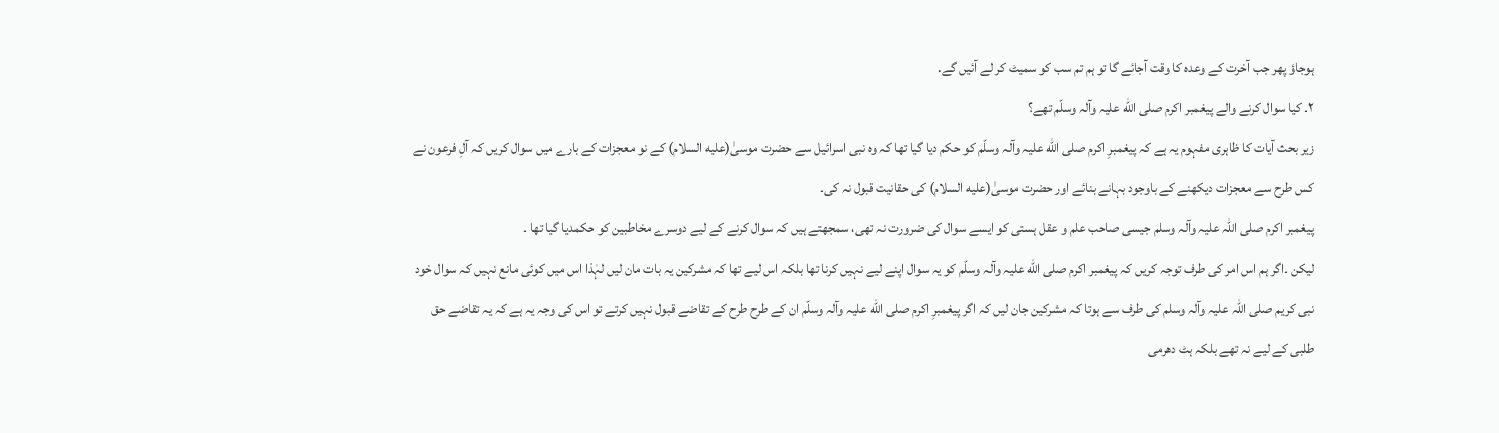ہوجاؤ پھر جب آخرت کے وعدہ کا وقت آجائے گا تو ہم تم سب کو سمیٹ کر لے آئیں گے.
۲۔ کیا سوال کرنے والے پیغمبر اکرم صلی الله علیہ وآلہ وسلّم تھے؟
زیر بحث آیات کا ظاہری مفہوم یہ ہے کہ پیغمبرِ اکرم صلی الله علیہ وآلہ وسلّم کو حکم دیا گیا تھا کہ وہ نبی اسرائیل سے حضرت موسیٰ(علیه السلام) کے نو معجزات کے بارے میں سوال کریں کہ آلِ فرعون نے کس طرح سے معجزات دیکھنے کے باوجود بہانے بنائے اور حضرت موسیٰ(علیه السلام) کی حقانیت قبول نہ کی۔
پیغمبر اکرم صلی اللہ علیہ وآلہ وسلم جیسی صاحب علم و عقل ہستی کو ایسے سوال کی ضرورت نہ تھی، سمجھتے ہیں کہ سوال کرنے کے لیے دوسرے مخاطبین کو حکمدیا گیا تھا ۔
لیکن ۔اگر ہم اس امر کی طرف توجہ کریں کہ پیغمبر اکرم صلی الله علیہ وآلہ وسلّم کو یہ سوال اپنے لیے نہیں کرنا تھا بلکہ اس لیے تھا کہ مشرکین یہ بات مان لیں لہٰذا اس میں کوئی مانع نہیں کہ سوال خود نبی کریم صلی اللہ علیہ وآلہ وسلم کی طرف سے ہوتا کہ مشرکین جان لیں کہ اگر پیغمبرِ اکرم صلی الله علیہ وآلہ وسلّم ان کے طرح طرح کے تقاضے قبول نہیں کرتے تو اس کی وجہ یہ ہے کہ یہ تقاضے حق طلبی کے لیے نہ تھے بلکہ ہٹ دھرمی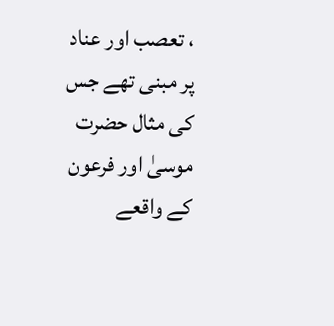، تعصب اور عناد پر مبنی تھے جس کی مثال حضرت موسیٰ اور فرعون کے واقعے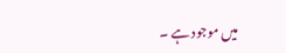میں موجود ہے ۔